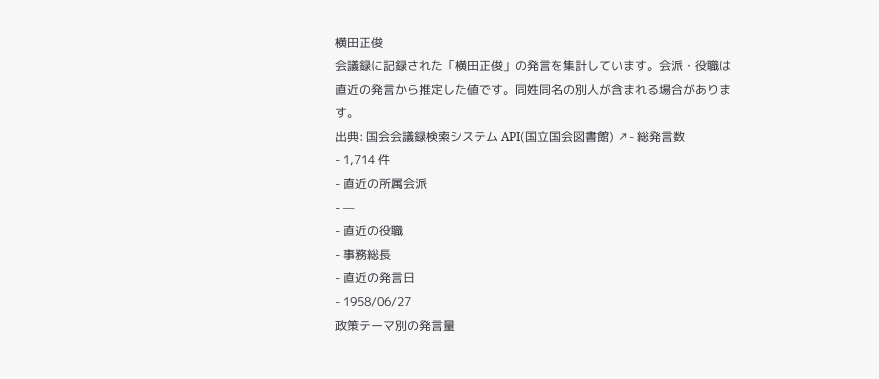横田正俊
会議録に記録された「横田正俊」の発言を集計しています。会派・役職は直近の発言から推定した値です。同姓同名の別人が含まれる場合があります。
出典: 国会会議録検索システム API(国立国会図書館) ↗- 総発言数
- 1,714 件
- 直近の所属会派
- —
- 直近の役職
- 事務総長
- 直近の発言日
- 1958/06/27
政策テーマ別の発言量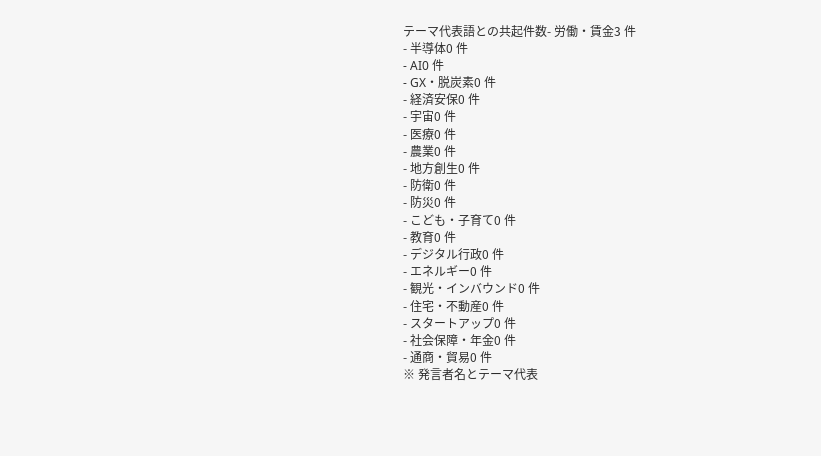テーマ代表語との共起件数- 労働・賃金3 件
- 半導体0 件
- AI0 件
- GX・脱炭素0 件
- 経済安保0 件
- 宇宙0 件
- 医療0 件
- 農業0 件
- 地方創生0 件
- 防衛0 件
- 防災0 件
- こども・子育て0 件
- 教育0 件
- デジタル行政0 件
- エネルギー0 件
- 観光・インバウンド0 件
- 住宅・不動産0 件
- スタートアップ0 件
- 社会保障・年金0 件
- 通商・貿易0 件
※ 発言者名とテーマ代表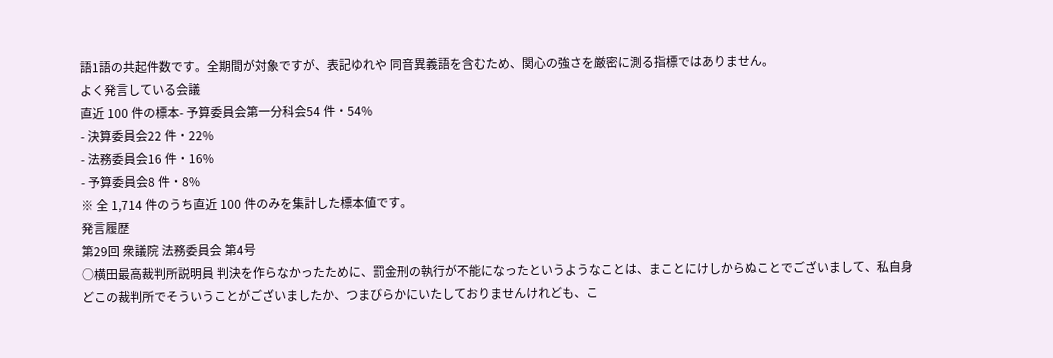語1語の共起件数です。全期間が対象ですが、表記ゆれや 同音異義語を含むため、関心の強さを厳密に測る指標ではありません。
よく発言している会議
直近 100 件の標本- 予算委員会第一分科会54 件・54%
- 決算委員会22 件・22%
- 法務委員会16 件・16%
- 予算委員会8 件・8%
※ 全 1,714 件のうち直近 100 件のみを集計した標本値です。
発言履歴
第29回 衆議院 法務委員会 第4号
○横田最高裁判所説明員 判決を作らなかったために、罰金刑の執行が不能になったというようなことは、まことにけしからぬことでございまして、私自身どこの裁判所でそういうことがございましたか、つまびらかにいたしておりませんけれども、こ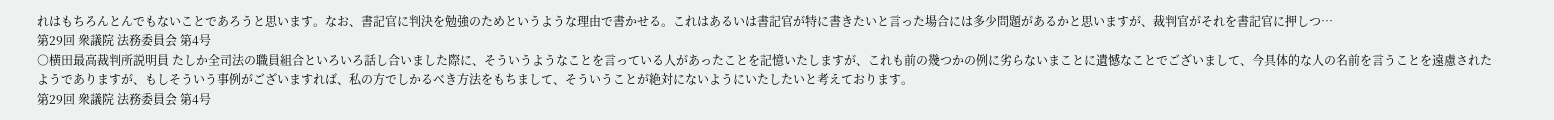れはもちろんとんでもないことであろうと思います。なお、書記官に判決を勉強のためというような理由で書かせる。これはあるいは書記官が特に書きたいと言った場合には多少問題があるかと思いますが、裁判官がそれを書記官に押しつ…
第29回 衆議院 法務委員会 第4号
○横田最高裁判所説明員 たしか全司法の職員組合といろいろ話し合いました際に、そういうようなことを言っている人があったことを記憶いたしますが、これも前の幾つかの例に劣らないまことに遺憾なことでございまして、今具体的な人の名前を言うことを遠慮されたようでありますが、もしそういう事例がございますれば、私の方でしかるべき方法をもちまして、そういうことが絶対にないようにいたしたいと考えております。
第29回 衆議院 法務委員会 第4号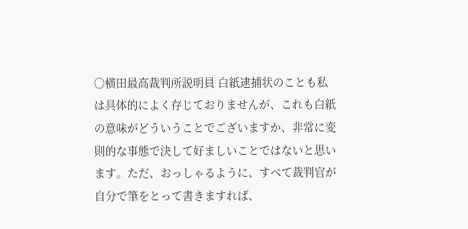○横田最高裁判所説明員 白紙逮捕状のことも私は具体的によく存じておりませんが、これも白紙の意味がどういうことでございますか、非常に変則的な事態で決して好ましいことではないと思います。ただ、おっしゃるように、すべて裁判官が自分で筆をとって書きますれば、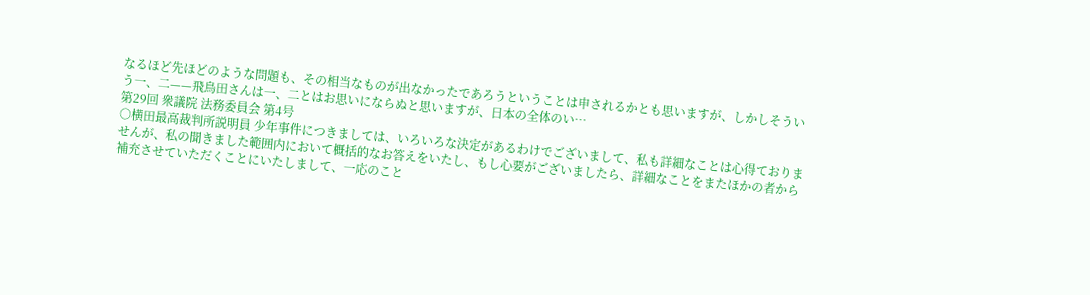なるほど先ほどのような問題も、その相当なものが出なかったであろうということは申されるかとも思いますが、しかしそういう一、二——飛鳥田さんは一、二とはお思いにならぬと思いますが、日本の全体のい…
第29回 衆議院 法務委員会 第4号
○横田最高裁判所説明員 少年事件につきましては、いろいろな決定があるわけでございまして、私も詳細なことは心得ておりませんが、私の聞きました範囲内において概括的なお答えをいたし、もし心要がございましたら、詳細なことをまたほかの者から補充させていただくことにいたしまして、一応のこと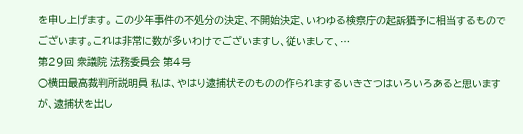を申し上げます。 この少年事件の不処分の決定、不開始決定、いわゆる検察庁の起訴猶予に相当するものでございます。これは非常に数が多いわけでございますし、従いまして、…
第29回 衆議院 法務委員会 第4号
○横田最高裁判所説明員 私は、やはり逮捕状そのものの作られまするいきさつはいろいろあると思いますが、逮捕状を出し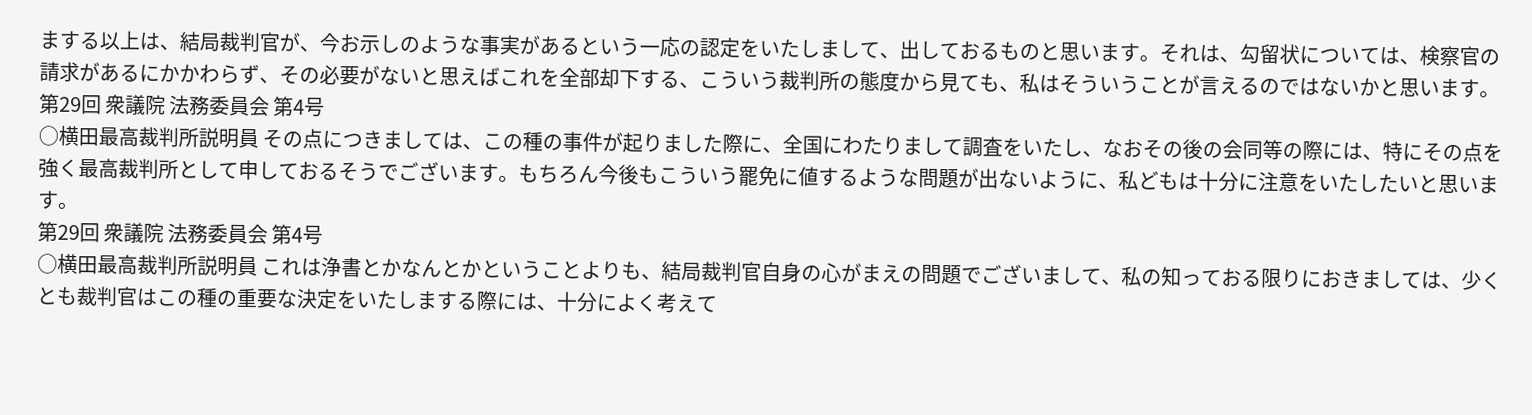まする以上は、結局裁判官が、今お示しのような事実があるという一応の認定をいたしまして、出しておるものと思います。それは、勾留状については、検察官の請求があるにかかわらず、その必要がないと思えばこれを全部却下する、こういう裁判所の態度から見ても、私はそういうことが言えるのではないかと思います。
第29回 衆議院 法務委員会 第4号
○横田最高裁判所説明員 その点につきましては、この種の事件が起りました際に、全国にわたりまして調査をいたし、なおその後の会同等の際には、特にその点を強く最高裁判所として申しておるそうでございます。もちろん今後もこういう罷免に値するような問題が出ないように、私どもは十分に注意をいたしたいと思います。
第29回 衆議院 法務委員会 第4号
○横田最高裁判所説明員 これは浄書とかなんとかということよりも、結局裁判官自身の心がまえの問題でございまして、私の知っておる限りにおきましては、少くとも裁判官はこの種の重要な決定をいたしまする際には、十分によく考えて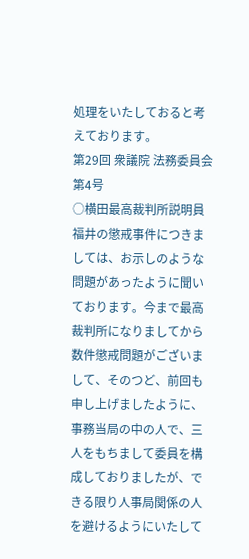処理をいたしておると考えております。
第29回 衆議院 法務委員会 第4号
○横田最高裁判所説明員 福井の懲戒事件につきましては、お示しのような問題があったように聞いております。今まで最高裁判所になりましてから数件懲戒問題がございまして、そのつど、前回も申し上げましたように、事務当局の中の人で、三人をもちまして委員を構成しておりましたが、できる限り人事局関係の人を避けるようにいたして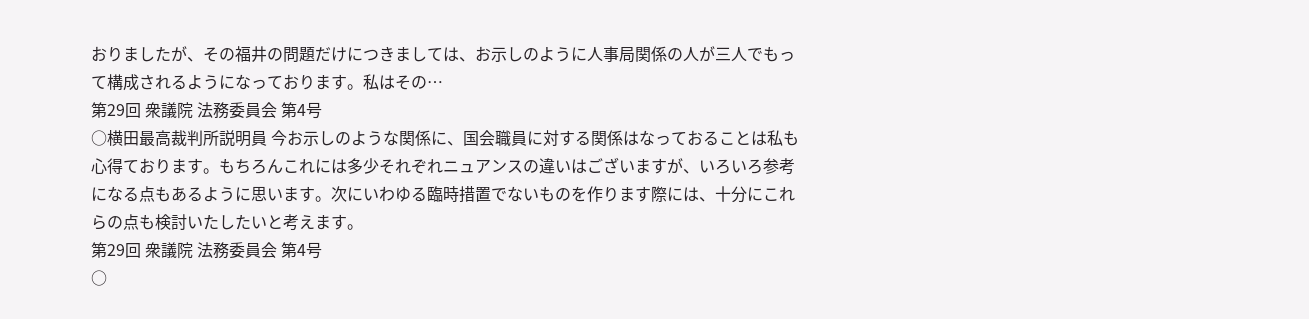おりましたが、その福井の問題だけにつきましては、お示しのように人事局関係の人が三人でもって構成されるようになっております。私はその…
第29回 衆議院 法務委員会 第4号
○横田最高裁判所説明員 今お示しのような関係に、国会職員に対する関係はなっておることは私も心得ております。もちろんこれには多少それぞれニュアンスの違いはございますが、いろいろ参考になる点もあるように思います。次にいわゆる臨時措置でないものを作ります際には、十分にこれらの点も検討いたしたいと考えます。
第29回 衆議院 法務委員会 第4号
○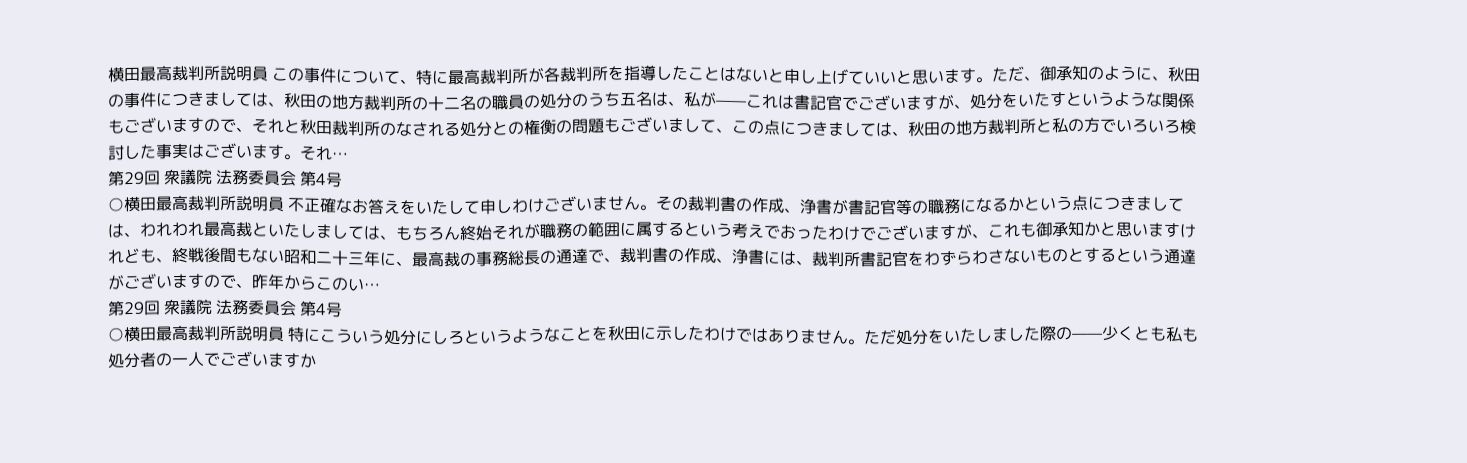横田最高裁判所説明員 この事件について、特に最高裁判所が各裁判所を指導したことはないと申し上げていいと思います。ただ、御承知のように、秋田の事件につきましては、秋田の地方裁判所の十二名の職員の処分のうち五名は、私が——これは書記官でございますが、処分をいたすというような関係もございますので、それと秋田裁判所のなされる処分との権衡の問題もございまして、この点につきましては、秋田の地方裁判所と私の方でいろいろ検討した事実はございます。それ…
第29回 衆議院 法務委員会 第4号
○横田最高裁判所説明員 不正確なお答えをいたして申しわけございません。その裁判書の作成、浄書が書記官等の職務になるかという点につきましては、われわれ最高裁といたしましては、もちろん終始それが職務の範囲に属するという考えでおったわけでございますが、これも御承知かと思いますけれども、終戦後間もない昭和二十三年に、最高裁の事務総長の通達で、裁判書の作成、浄書には、裁判所書記官をわずらわさないものとするという通達がございますので、昨年からこのい…
第29回 衆議院 法務委員会 第4号
○横田最高裁判所説明員 特にこういう処分にしろというようなことを秋田に示したわけではありません。ただ処分をいたしました際の——少くとも私も処分者の一人でございますか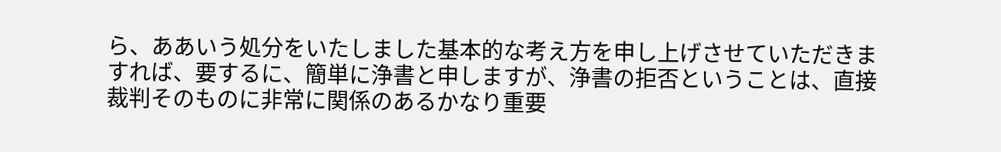ら、ああいう処分をいたしました基本的な考え方を申し上げさせていただきますれば、要するに、簡単に浄書と申しますが、浄書の拒否ということは、直接裁判そのものに非常に関係のあるかなり重要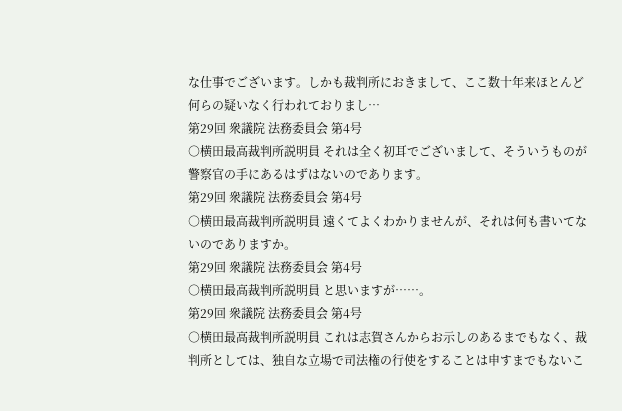な仕事でございます。しかも裁判所におきまして、ここ数十年来ほとんど何らの疑いなく行われておりまし…
第29回 衆議院 法務委員会 第4号
○横田最高裁判所説明員 それは全く初耳でございまして、そういうものが警察官の手にあるはずはないのであります。
第29回 衆議院 法務委員会 第4号
○横田最高裁判所説明員 遠くてよくわかりませんが、それは何も書いてないのでありますか。
第29回 衆議院 法務委員会 第4号
○横田最高裁判所説明員 と思いますが……。
第29回 衆議院 法務委員会 第4号
○横田最高裁判所説明員 これは志賀さんからお示しのあるまでもなく、裁判所としては、独自な立場で司法権の行使をすることは申すまでもないこ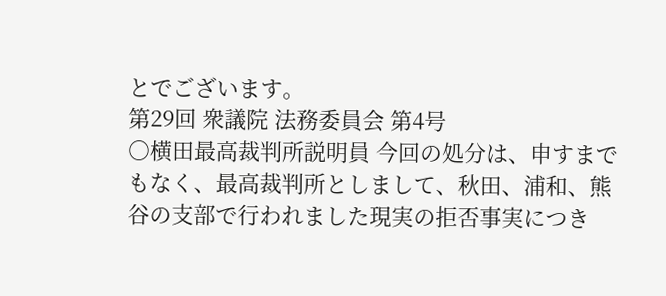とでございます。
第29回 衆議院 法務委員会 第4号
○横田最高裁判所説明員 今回の処分は、申すまでもなく、最高裁判所としまして、秋田、浦和、熊谷の支部で行われました現実の拒否事実につき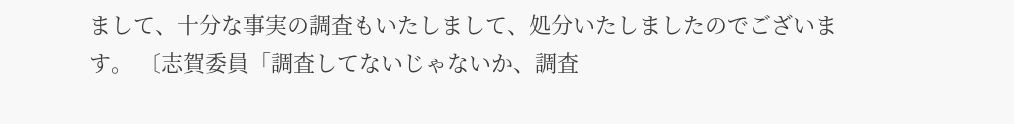まして、十分な事実の調査もいたしまして、処分いたしましたのでございます。 〔志賀委員「調査してないじゃないか、調査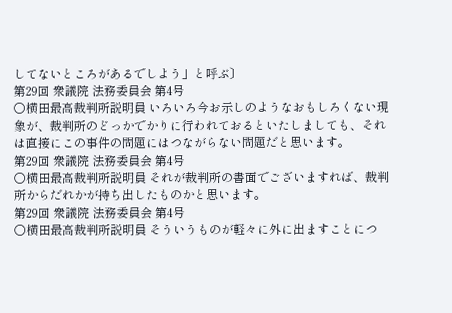してないところがあるでしよう」と呼ぶ〕
第29回 衆議院 法務委員会 第4号
○横田最高裁判所説明員 いろいろ今お示しのようなおもしろくない現象が、裁判所のどっかでかりに行われておるといたしましても、それは直接にこの事件の問題にはつながらない問題だと思います。
第29回 衆議院 法務委員会 第4号
○横田最高裁判所説明員 それが裁判所の書面でございますれば、裁判所からだれかが持ち出したものかと思います。
第29回 衆議院 法務委員会 第4号
○横田最高裁判所説明員 そういうものが軽々に外に出ますことにつ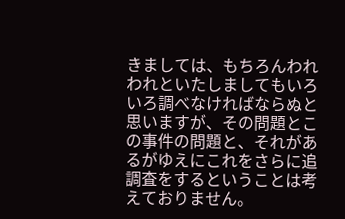きましては、もちろんわれわれといたしましてもいろいろ調べなければならぬと思いますが、その問題とこの事件の問題と、それがあるがゆえにこれをさらに追調査をするということは考えておりません。